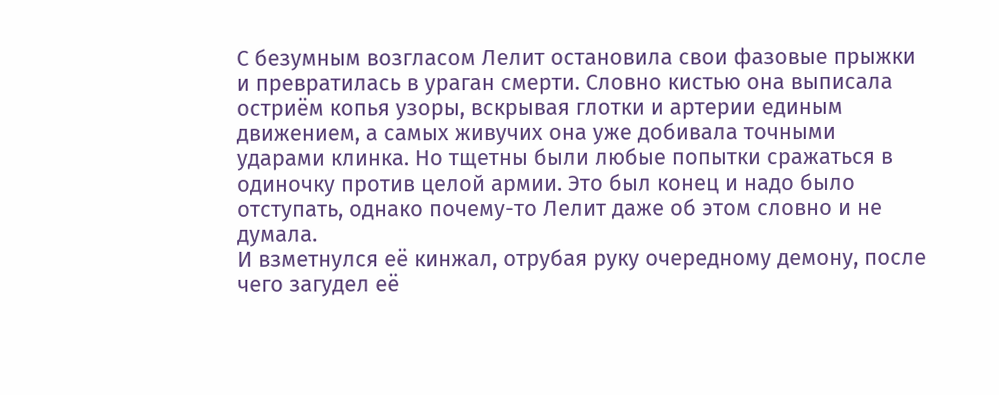С безумным возгласом Лелит остановила свои фазовые прыжки и превратилась в ураган смерти. Словно кистью она выписала остриём копья узоры, вскрывая глотки и артерии единым движением, а самых живучих она уже добивала точными ударами клинка. Но тщетны были любые попытки сражаться в одиночку против целой армии. Это был конец и надо было отступать, однако почему-то Лелит даже об этом словно и не думала.
И взметнулся её кинжал, отрубая руку очередному демону, после чего загудел её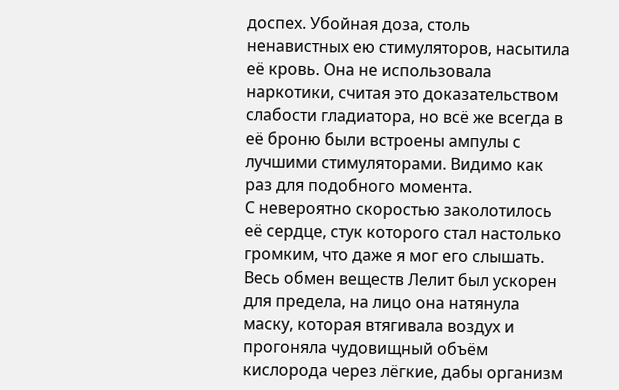доспех. Убойная доза, столь ненавистных ею стимуляторов, насытила её кровь. Она не использовала наркотики, считая это доказательством слабости гладиатора, но всё же всегда в её броню были встроены ампулы с лучшими стимуляторами. Видимо как раз для подобного момента.
С невероятно скоростью заколотилось её сердце, стук которого стал настолько громким, что даже я мог его слышать. Весь обмен веществ Лелит был ускорен для предела, на лицо она натянула маску, которая втягивала воздух и прогоняла чудовищный объём кислорода через лёгкие, дабы организм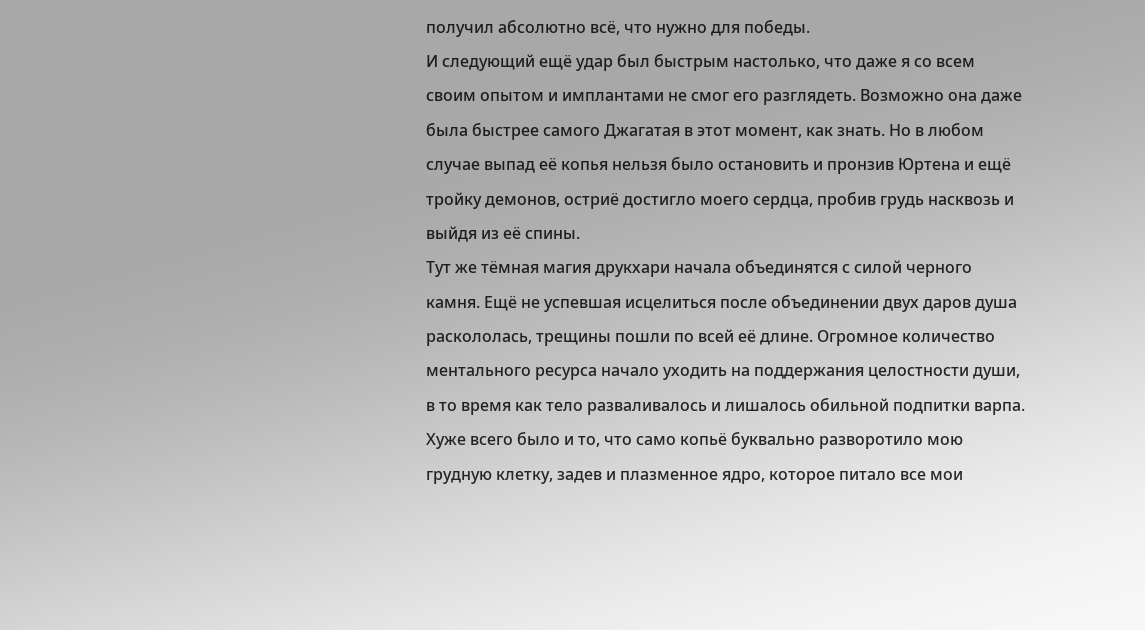получил абсолютно всё, что нужно для победы.
И следующий ещё удар был быстрым настолько, что даже я со всем своим опытом и имплантами не смог его разглядеть. Возможно она даже была быстрее самого Джагатая в этот момент, как знать. Но в любом случае выпад её копья нельзя было остановить и пронзив Юртена и ещё тройку демонов, остриё достигло моего сердца, пробив грудь насквозь и выйдя из её спины.
Тут же тёмная магия друкхари начала объединятся с силой черного камня. Ещё не успевшая исцелиться после объединении двух даров душа раскололась, трещины пошли по всей её длине. Огромное количество ментального ресурса начало уходить на поддержания целостности души, в то время как тело разваливалось и лишалось обильной подпитки варпа.
Хуже всего было и то, что само копьё буквально разворотило мою грудную клетку, задев и плазменное ядро, которое питало все мои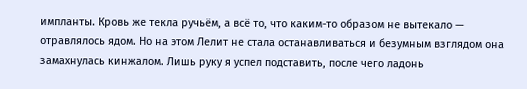импланты. Кровь же текла ручьём, а всё то, что каким-то образом не вытекало — отравлялось ядом. Но на этом Лелит не стала останавливаться и безумным взглядом она замахнулась кинжалом. Лишь руку я успел подставить, после чего ладонь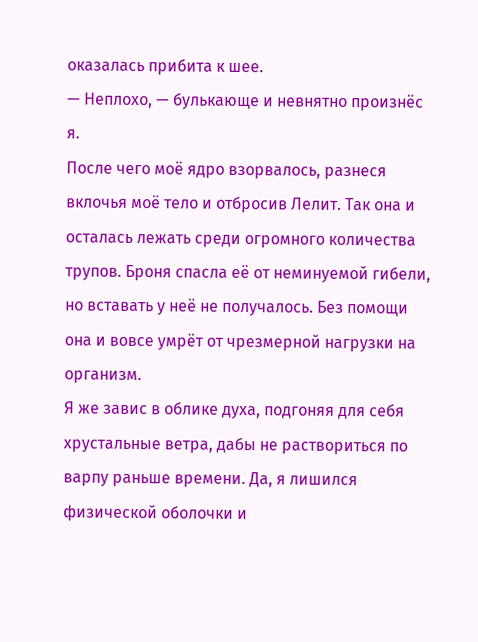оказалась прибита к шее.
— Неплохо, — булькающе и невнятно произнёс я.
После чего моё ядро взорвалось, разнеся вклочья моё тело и отбросив Лелит. Так она и осталась лежать среди огромного количества трупов. Броня спасла её от неминуемой гибели, но вставать у неё не получалось. Без помощи она и вовсе умрёт от чрезмерной нагрузки на организм.
Я же завис в облике духа, подгоняя для себя хрустальные ветра, дабы не раствориться по варпу раньше времени. Да, я лишился физической оболочки и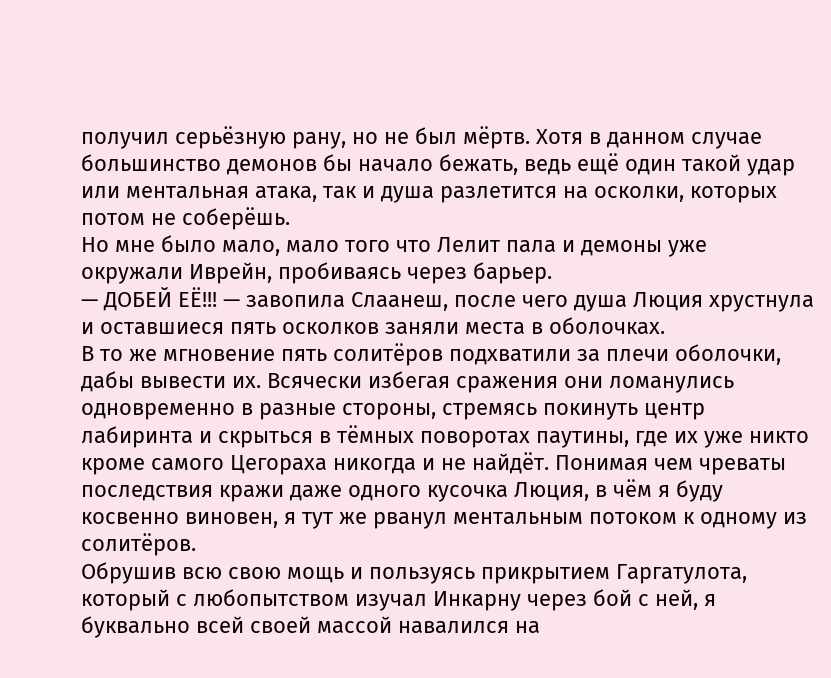получил серьёзную рану, но не был мёртв. Хотя в данном случае большинство демонов бы начало бежать, ведь ещё один такой удар или ментальная атака, так и душа разлетится на осколки, которых потом не соберёшь.
Но мне было мало, мало того что Лелит пала и демоны уже окружали Иврейн, пробиваясь через барьер.
— ДОБЕЙ ЕЁ!!! — завопила Слаанеш, после чего душа Люция хрустнула и оставшиеся пять осколков заняли места в оболочках.
В то же мгновение пять солитёров подхватили за плечи оболочки, дабы вывести их. Всячески избегая сражения они ломанулись одновременно в разные стороны, стремясь покинуть центр лабиринта и скрыться в тёмных поворотах паутины, где их уже никто кроме самого Цегораха никогда и не найдёт. Понимая чем чреваты последствия кражи даже одного кусочка Люция, в чём я буду косвенно виновен, я тут же рванул ментальным потоком к одному из солитёров.
Обрушив всю свою мощь и пользуясь прикрытием Гаргатулота, который с любопытством изучал Инкарну через бой с ней, я буквально всей своей массой навалился на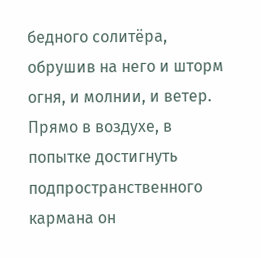бедного солитёра, обрушив на него и шторм огня, и молнии, и ветер. Прямо в воздухе, в попытке достигнуть подпространственного кармана он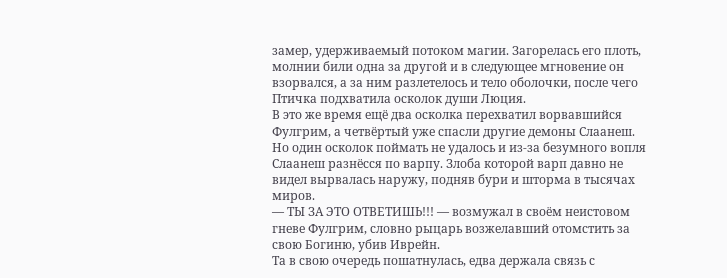замер, удерживаемый потоком магии. Загорелась его плоть, молнии били одна за другой и в следующее мгновение он взорвался, а за ним разлетелось и тело оболочки, после чего Птичка подхватила осколок души Люция.
В это же время ещё два осколка перехватил ворвавшийся Фулгрим, а четвёртый уже спасли другие демоны Слаанеш. Но один осколок поймать не удалось и из-за безумного вопля Слаанеш разнёсся по варпу. Злоба которой варп давно не видел вырвалась наружу, подняв бури и шторма в тысячах миров.
— ТЫ ЗА ЭТО ОТВЕТИШЬ!!! — возмужал в своём неистовом гневе Фулгрим, словно рыцарь возжелавший отомстить за свою Богиню, убив Иврейн.
Та в свою очередь пошатнулась, едва держала связь с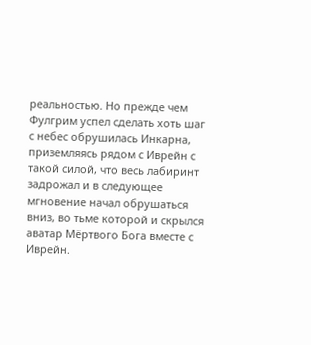реальностью. Но прежде чем Фулгрим успел сделать хоть шаг с небес обрушилась Инкарна, приземляясь рядом с Иврейн с такой силой, что весь лабиринт задрожал и в следующее мгновение начал обрушаться вниз, во тьме которой и скрылся аватар Мёртвого Бога вместе с Иврейн.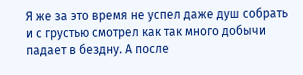Я же за это время не успел даже душ собрать и с грустью смотрел как так много добычи падает в бездну. А после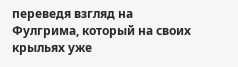переведя взгляд на Фулгрима, который на своих крыльях уже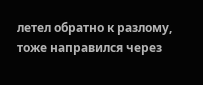летел обратно к разлому, тоже направился через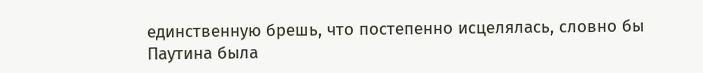единственную брешь, что постепенно исцелялась, словно бы Паутина была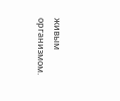живым организмом.